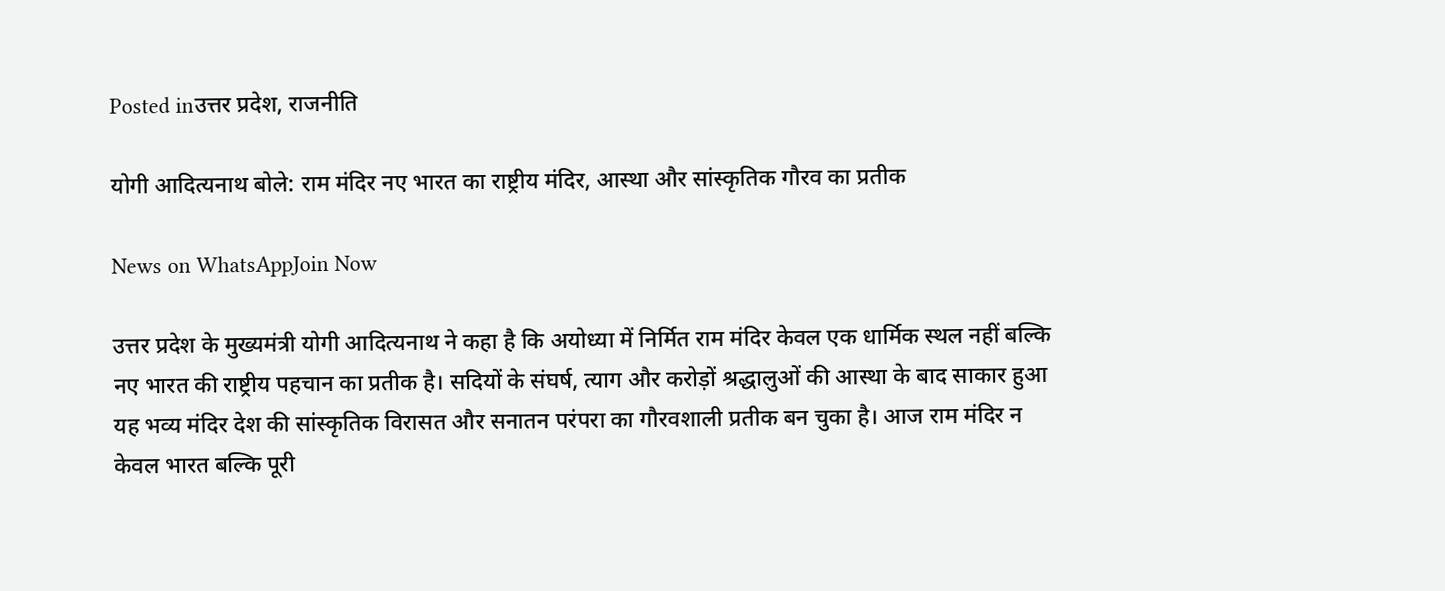Posted inउत्तर प्रदेश, राजनीति

योगी आदित्यनाथ बोले: राम मंदिर नए भारत का राष्ट्रीय मंदिर, आस्था और सांस्कृतिक गौरव का प्रतीक

News on WhatsAppJoin Now

उत्तर प्रदेश के मुख्यमंत्री योगी आदित्यनाथ ने कहा है कि अयोध्या में निर्मित राम मंदिर केवल एक धार्मिक स्थल नहीं बल्कि नए भारत की राष्ट्रीय पहचान का प्रतीक है। सदियों के संघर्ष, त्याग और करोड़ों श्रद्धालुओं की आस्था के बाद साकार हुआ यह भव्य मंदिर देश की सांस्कृतिक विरासत और सनातन परंपरा का गौरवशाली प्रतीक बन चुका है। आज राम मंदिर न केवल भारत बल्कि पूरी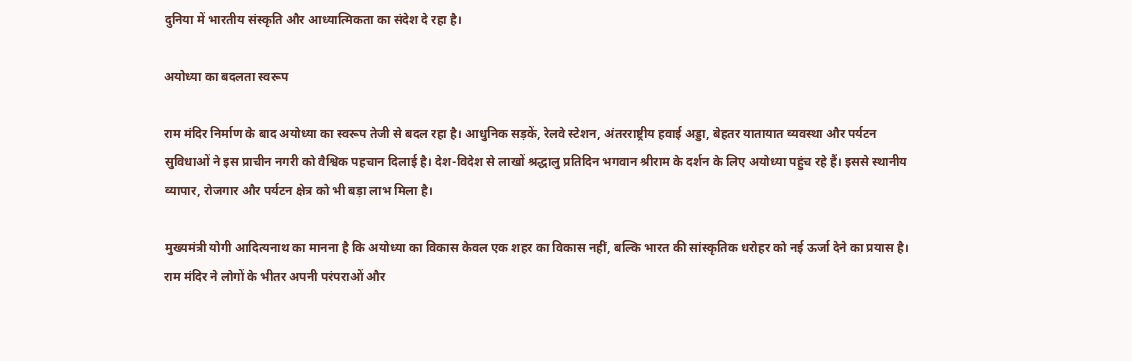दुनिया में भारतीय संस्कृति और आध्यात्मिकता का संदेश दे रहा है।

अयोध्या का बदलता स्वरूप

राम मंदिर निर्माण के बाद अयोध्या का स्वरूप तेजी से बदल रहा है। आधुनिक सड़कें, रेलवे स्टेशन, अंतरराष्ट्रीय हवाई अड्डा, बेहतर यातायात व्यवस्था और पर्यटन सुविधाओं ने इस प्राचीन नगरी को वैश्विक पहचान दिलाई है। देश-विदेश से लाखों श्रद्धालु प्रतिदिन भगवान श्रीराम के दर्शन के लिए अयोध्या पहुंच रहे हैं। इससे स्थानीय व्यापार, रोजगार और पर्यटन क्षेत्र को भी बड़ा लाभ मिला है।

मुख्यमंत्री योगी आदित्यनाथ का मानना है कि अयोध्या का विकास केवल एक शहर का विकास नहीं, बल्कि भारत की सांस्कृतिक धरोहर को नई ऊर्जा देने का प्रयास है। राम मंदिर ने लोगों के भीतर अपनी परंपराओं और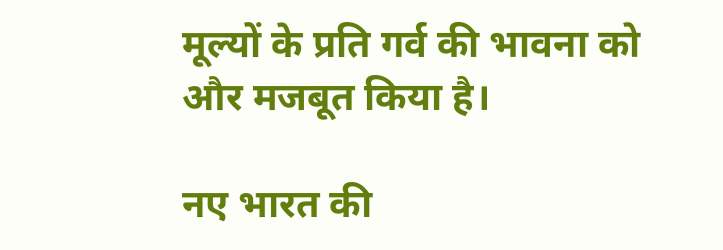मूल्यों के प्रति गर्व की भावना को और मजबूत किया है।

नए भारत की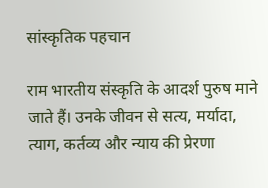सांस्कृतिक पहचान

राम भारतीय संस्कृति के आदर्श पुरुष माने जाते हैं। उनके जीवन से सत्य, मर्यादा, त्याग, कर्तव्य और न्याय की प्रेरणा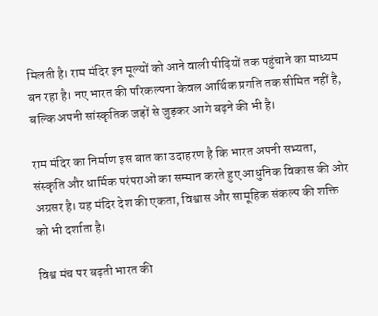मिलती है। राम मंदिर इन मूल्यों को आने वाली पीढ़ियों तक पहुंचाने का माध्यम बन रहा है। नए भारत की परिकल्पना केवल आर्थिक प्रगति तक सीमित नहीं है, बल्कि अपनी सांस्कृतिक जड़ों से जुड़कर आगे बढ़ने की भी है।

राम मंदिर का निर्माण इस बात का उदाहरण है कि भारत अपनी सभ्यता, संस्कृति और धार्मिक परंपराओं का सम्मान करते हुए आधुनिक विकास की ओर अग्रसर है। यह मंदिर देश की एकता, विश्वास और सामूहिक संकल्प की शक्ति को भी दर्शाता है।

विश्व मंच पर बढ़ती भारत की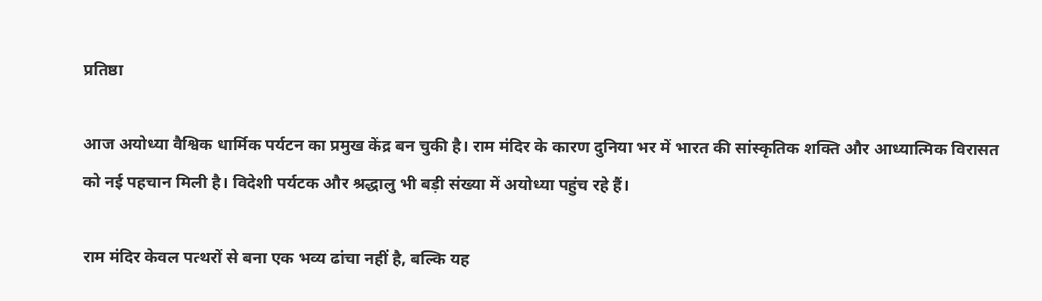प्रतिष्ठा

आज अयोध्या वैश्विक धार्मिक पर्यटन का प्रमुख केंद्र बन चुकी है। राम मंदिर के कारण दुनिया भर में भारत की सांस्कृतिक शक्ति और आध्यात्मिक विरासत को नई पहचान मिली है। विदेशी पर्यटक और श्रद्धालु भी बड़ी संख्या में अयोध्या पहुंच रहे हैं।

राम मंदिर केवल पत्थरों से बना एक भव्य ढांचा नहीं है, बल्कि यह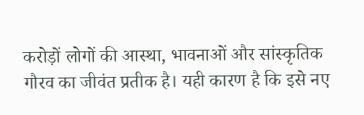करोड़ों लोगों की आस्था, भावनाओं और सांस्कृतिक गौरव का जीवंत प्रतीक है। यही कारण है कि इसे नए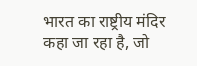भारत का राष्ट्रीय मंदिर कहा जा रहा है, जो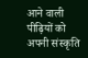आने वाली पीढ़ियों को अपनी संस्कृति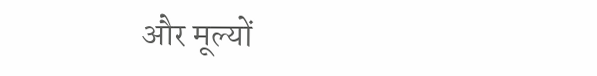और मूल्यों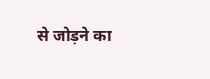से जोड़ने का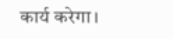कार्य करेगा।